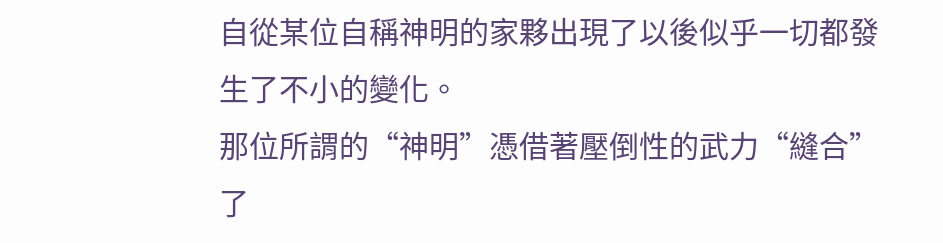自從某位自稱神明的家夥出現了以後似乎一切都發生了不小的變化。
那位所謂的“神明”憑借著壓倒性的武力“縫合”了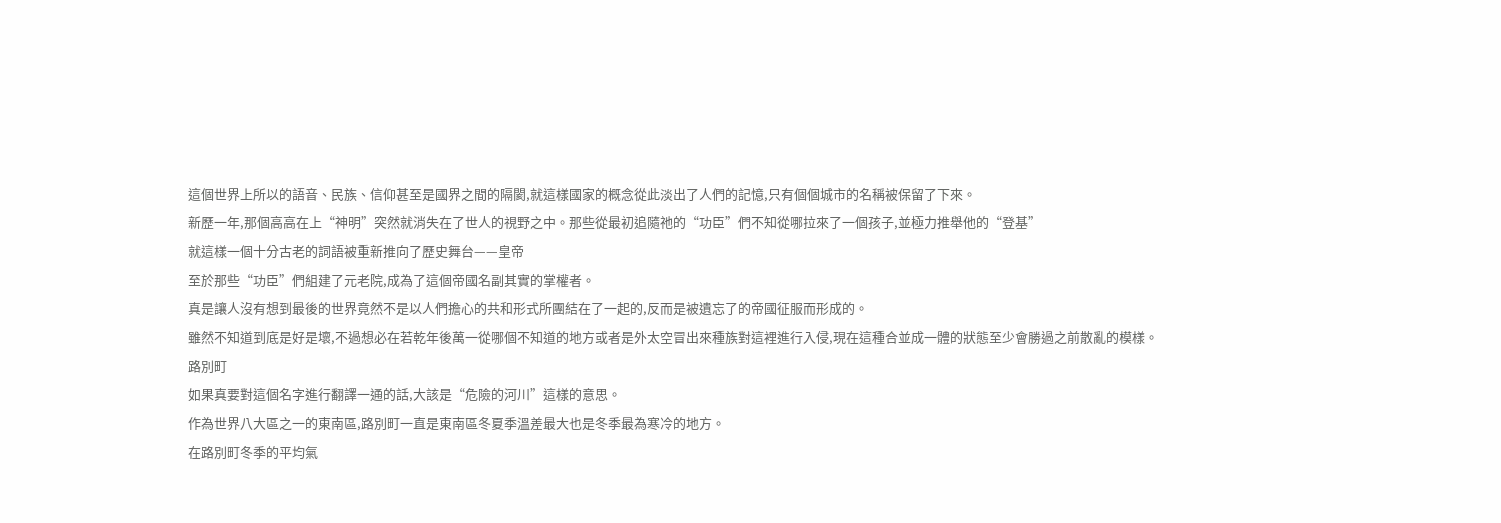這個世界上所以的語音、民族、信仰甚至是國界之間的隔閡,就這樣國家的概念從此淡出了人們的記憶,只有個個城市的名稱被保留了下來。
新歷一年,那個高高在上“神明”突然就消失在了世人的視野之中。那些從最初追隨祂的“功臣”們不知從哪拉來了一個孩子,並極力推舉他的“登基”
就這樣一個十分古老的詞語被重新推向了歷史舞台——皇帝
至於那些“功臣”們組建了元老院,成為了這個帝國名副其實的掌權者。
真是讓人沒有想到最後的世界竟然不是以人們擔心的共和形式所團結在了一起的,反而是被遺忘了的帝國征服而形成的。
雖然不知道到底是好是壞,不過想必在若乾年後萬一從哪個不知道的地方或者是外太空冒出來種族對這裡進行入侵,現在這種合並成一體的狀態至少會勝過之前散亂的模樣。
路別町
如果真要對這個名字進行翻譯一通的話,大該是“危險的河川”這樣的意思。
作為世界八大區之一的東南區,路別町一直是東南區冬夏季溫差最大也是冬季最為寒冷的地方。
在路別町冬季的平均氣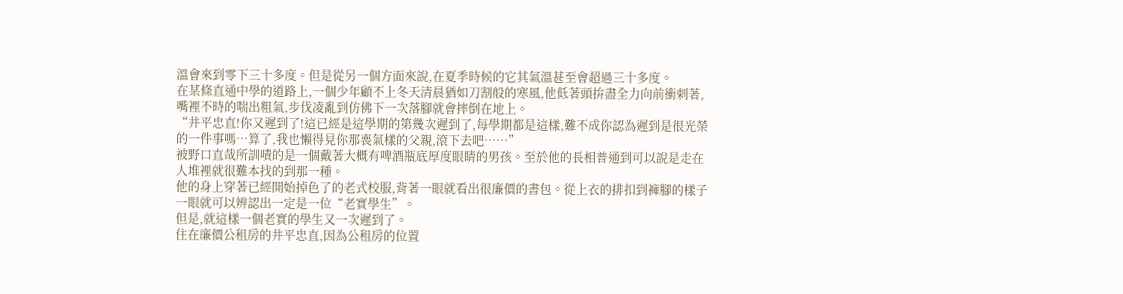溫會來到零下三十多度。但是從另一個方面來說,在夏季時候的它其氣溫甚至會超過三十多度。
在某條直通中學的道路上,一個少年顧不上冬天清晨猶如刀割般的寒風,他低著頭拚盡全力向前衝刺著,嘴裡不時的喘出粗氣,步伐凌亂到仿佛下一次落腳就會摔倒在地上。
“井平忠直!你又遲到了!這已經是這學期的第幾次遲到了,每學期都是這樣,難不成你認為遲到是很光榮的一件事嗎…算了,我也懶得見你那喪氣樣的父親,滾下去吧……”
被野口直哉所訓嘖的是一個戴著大概有啤酒瓶底厚度眼睛的男孩。至於他的長相普通到可以說是走在人堆裡就很難本找的到那一種。
他的身上穿著已經開始掉色了的老式校服,背著一眼就看出很廉價的書包。從上衣的排扣到褲腳的樣子一眼就可以辨認出一定是一位“老實學生”。
但是,就這樣一個老實的學生又一次遲到了。
住在廉價公租房的井平忠直,因為公租房的位置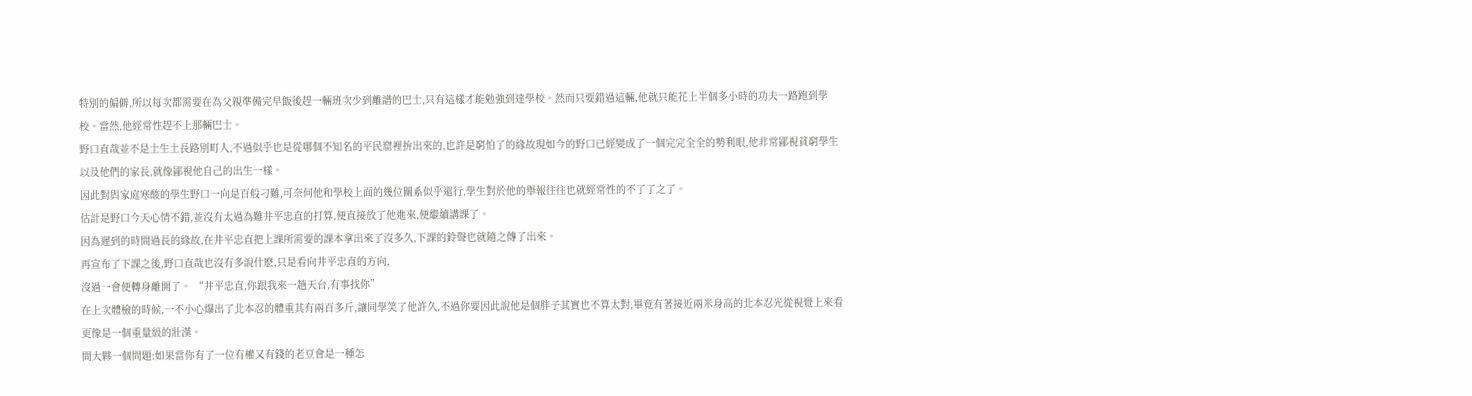特別的偏僻,所以每次都需要在為父親準備完早飯後趕一輛班次少到離譜的巴士,只有這樣才能勉強到達學校。然而只要錯過這輛,他就只能花上半個多小時的功夫一路跑到學校。當然,他經常性趕不上那輛巴士。
野口直哉並不是土生土長路別町人,不過似乎也是從哪個不知名的平民窟裡拚出來的,也許是窮怕了的緣故現如今的野口已經變成了一個完完全全的勢利眼,他非常鄙視貧窮學生以及他們的家長,就像鄙視他自己的出生一樣。
因此對與家庭寒酸的學生野口一向是百般刁難,可奈何他和學校上面的幾位關系似乎還行,學生對於他的舉報往往也就經常性的不了了之了。
估計是野口今天心情不錯,並沒有太過為難井平忠直的打算,便直接放了他進來,便繼續講課了。
因為遲到的時間過長的緣故,在井平忠直把上課所需要的課本拿出來了沒多久,下課的鈴聲也就隨之傳了出來。
再宣布了下課之後,野口直哉也沒有多說什麽,只是看向井平忠直的方向,
沒過一會便轉身離開了。 “井平忠直,你跟我來一趟天台,有事找你”
在上次體檢的時候,一不小心爆出了北本忍的體重其有兩百多斤,讓同學笑了他許久,不過你要因此說他是個胖子其實也不算太對,畢竟有著接近兩米身高的北本忍光從視覺上來看更像是一個重量級的壯漢。
問大夥一個問題:如果當你有了一位有權又有錢的老豆會是一種怎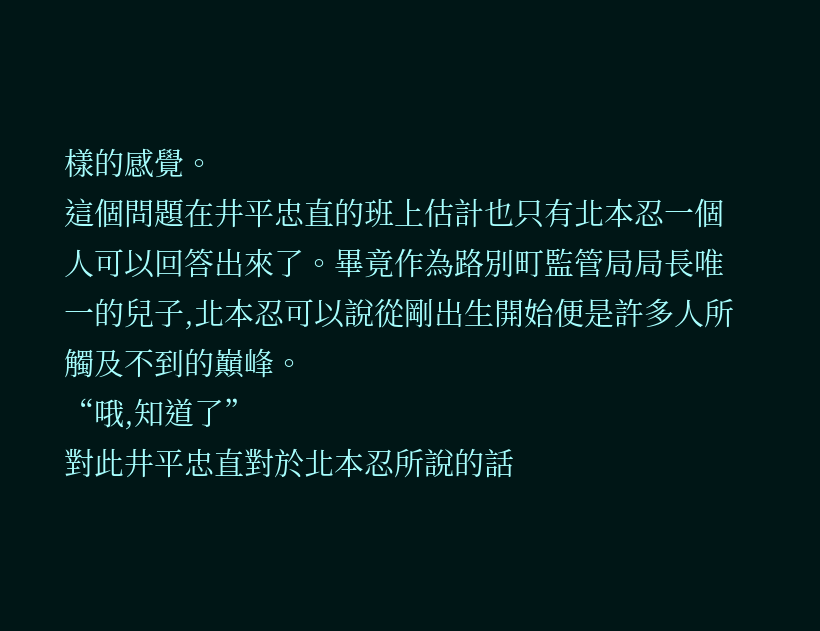樣的感覺。
這個問題在井平忠直的班上估計也只有北本忍一個人可以回答出來了。畢竟作為路別町監管局局長唯一的兒子,北本忍可以說從剛出生開始便是許多人所觸及不到的巔峰。
“哦,知道了”
對此井平忠直對於北本忍所說的話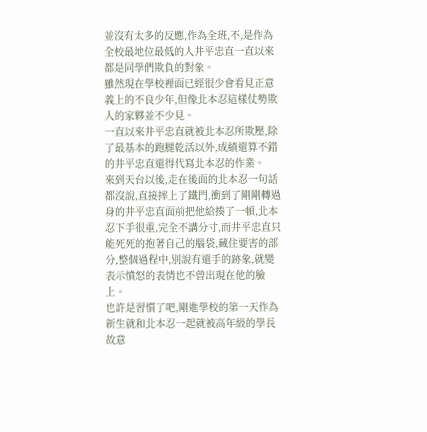並沒有太多的反應,作為全班,不,是作為全校最地位最低的人井平忠直一直以來都是同學們欺負的對象。
雖然現在學校裡面已經很少會看見正意義上的不良少年,但像北本忍這樣仗勢欺人的家夥並不少見。
一直以來井平忠直就被北本忍所欺壓,除了最基本的跑腿乾活以外,成績還算不錯的井平忠直還得代寫北本忍的作業。
來到天台以後,走在後面的北本忍一句話都沒說,直接摔上了鐵門,衝到了剛剛轉過身的井平忠直面前把他給揍了一頓,北本忍下手很重,完全不講分寸,而井平忠直只能死死的抱著自己的腦袋,藏住要害的部分,整個過程中,別說有還手的跡象,就變表示憤怒的表情也不曾出現在他的臉上。
也許是習慣了吧,剛進學校的第一天作為新生就和北本忍一起就被高年級的學長故意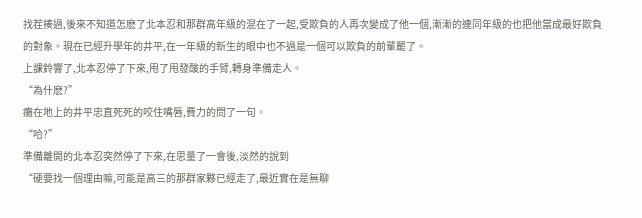找茬揍過,後來不知道怎麽了北本忍和那群高年級的混在了一起,受欺負的人再次變成了他一個,漸漸的連同年級的也把他當成最好欺負的對象。現在已經升學年的井平,在一年級的新生的眼中也不過是一個可以欺負的前輩罷了。
上課鈴響了,北本忍停了下來,甩了甩發酸的手臂,轉身準備走人。
“為什麽?”
癱在地上的井平忠直死死的咬住嘴唇,費力的問了一句。
“哈?”
準備離開的北本忍突然停了下來,在思量了一會後,淡然的說到
“硬要找一個理由嘛,可能是高三的那群家夥已經走了,最近實在是無聊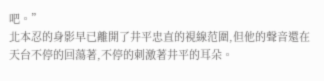吧。”
北本忍的身影早已離開了井平忠直的視線范圍,但他的聲音還在天台不停的回蕩著,不停的刺激著井平的耳朵。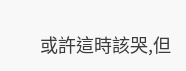或許這時該哭,但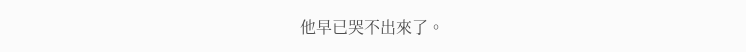他早已哭不出來了。